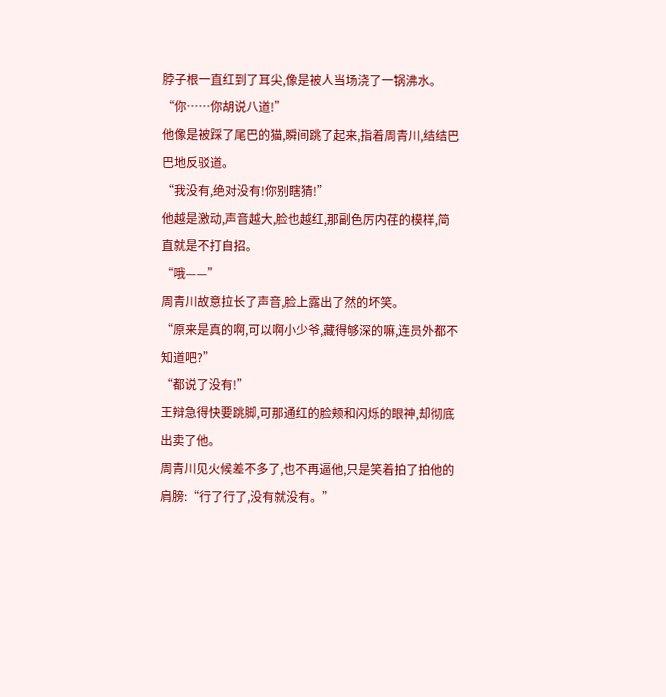脖子根一直红到了耳尖,像是被人当场浇了一锅沸水。
“你……你胡说八道!”
他像是被踩了尾巴的猫,瞬间跳了起来,指着周青川,结结巴巴地反驳道。
“我没有,绝对没有!你别瞎猜!”
他越是激动,声音越大,脸也越红,那副色厉内荏的模样,简直就是不打自招。
“哦——”
周青川故意拉长了声音,脸上露出了然的坏笑。
“原来是真的啊,可以啊小少爷,藏得够深的嘛,连员外都不知道吧?”
“都说了没有!”
王辩急得快要跳脚,可那通红的脸颊和闪烁的眼神,却彻底出卖了他。
周青川见火候差不多了,也不再逼他,只是笑着拍了拍他的肩膀:“行了行了,没有就没有。”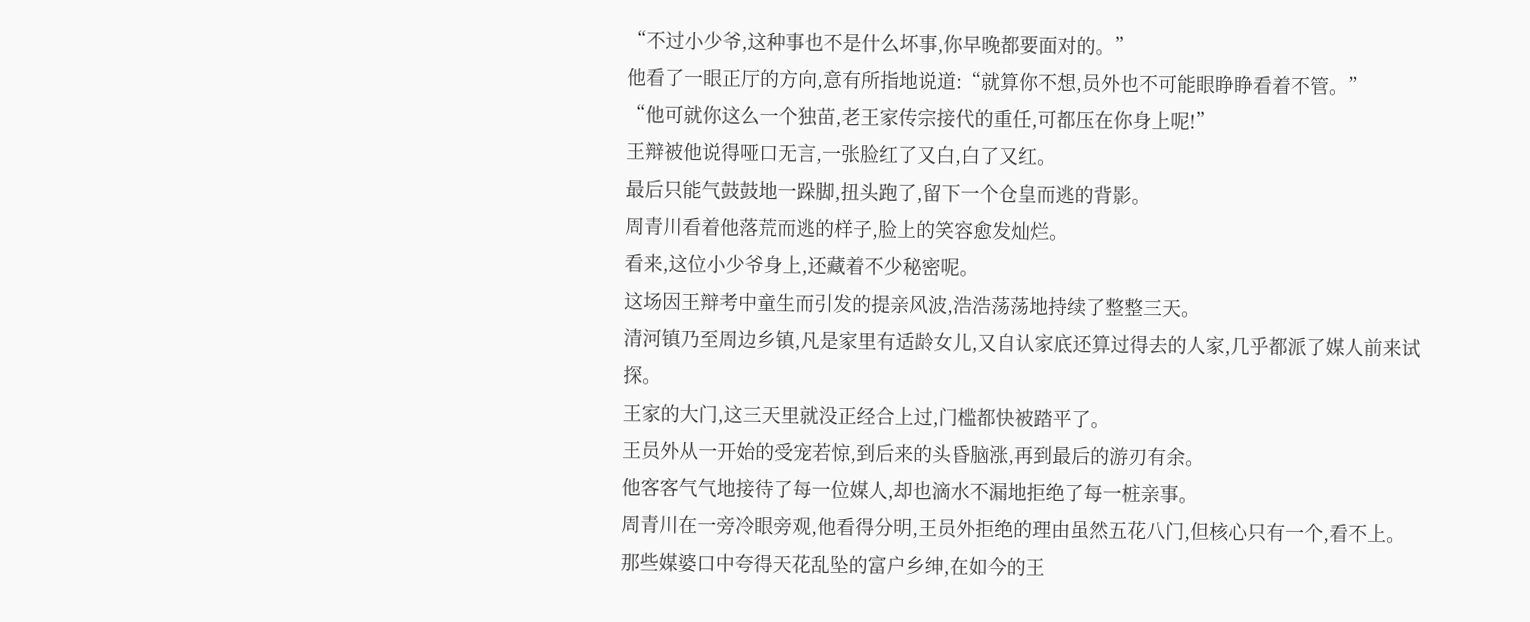“不过小少爷,这种事也不是什么坏事,你早晚都要面对的。”
他看了一眼正厅的方向,意有所指地说道:“就算你不想,员外也不可能眼睁睁看着不管。”
“他可就你这么一个独苗,老王家传宗接代的重任,可都压在你身上呢!”
王辩被他说得哑口无言,一张脸红了又白,白了又红。
最后只能气鼓鼓地一跺脚,扭头跑了,留下一个仓皇而逃的背影。
周青川看着他落荒而逃的样子,脸上的笑容愈发灿烂。
看来,这位小少爷身上,还藏着不少秘密呢。
这场因王辩考中童生而引发的提亲风波,浩浩荡荡地持续了整整三天。
清河镇乃至周边乡镇,凡是家里有适龄女儿,又自认家底还算过得去的人家,几乎都派了媒人前来试探。
王家的大门,这三天里就没正经合上过,门槛都快被踏平了。
王员外从一开始的受宠若惊,到后来的头昏脑涨,再到最后的游刃有余。
他客客气气地接待了每一位媒人,却也滴水不漏地拒绝了每一桩亲事。
周青川在一旁冷眼旁观,他看得分明,王员外拒绝的理由虽然五花八门,但核心只有一个,看不上。
那些媒婆口中夸得天花乱坠的富户乡绅,在如今的王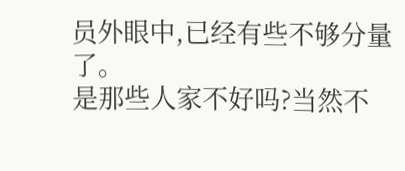员外眼中,已经有些不够分量了。
是那些人家不好吗?当然不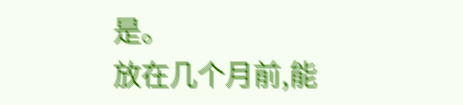是。
放在几个月前,能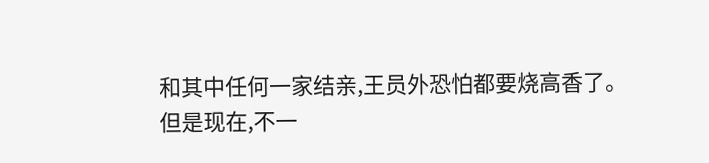和其中任何一家结亲,王员外恐怕都要烧高香了。
但是现在,不一